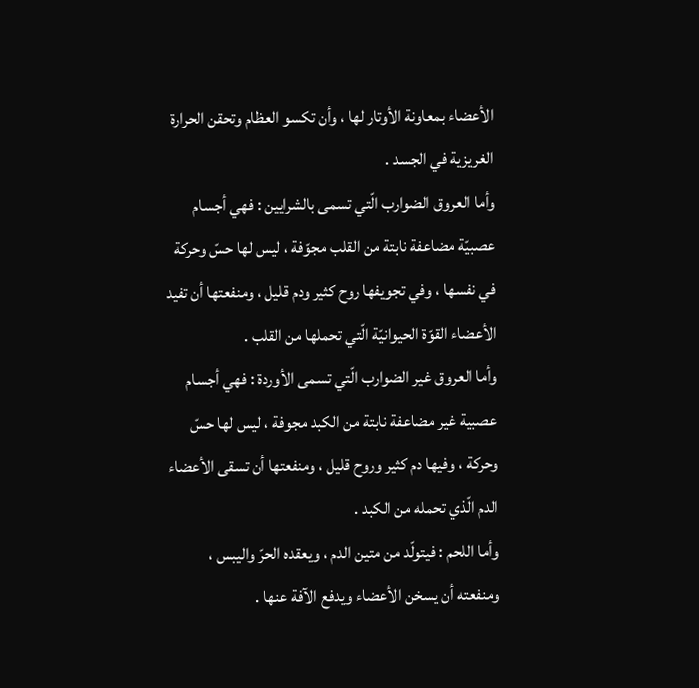الأعضاء بمعاونة الأوتار لها ، وأن تكسو العظام وتحقن الحرارة الغريزية في الجسد .
وأما العروق الضوارب الّتي تسمى بالشرايين : فهي أجسام عصبيّة مضاعفة نابتة من القلب مجوّفة ، ليس لها حسّ وحركة في نفسها ، وفي تجويفها روح كثير ودم قليل ، ومنفعتها أن تفيد الأعضاء القوّة الحيوانيّة الّتي تحملها من القلب .
وأما العروق غير الضوارب الّتي تسمى الأوردة : فهي أجسام عصبية غير مضاعفة نابتة من الكبد مجوفة ، ليس لها حسّ وحركة ، وفيها دم كثير وروح قليل ، ومنفعتها أن تسقى الأعضاء الدم الّذي تحمله من الكبد .
وأما اللحم : فيتولّد من متين الدم ، ويعقده الحرّ واليبس ، ومنفعته أن يسخن الأعضاء ويدفع الآفة عنها .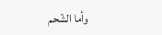وأما الشّحم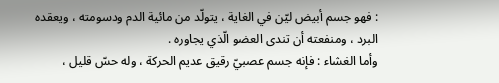: فهو جسم أبيض ليّن في الغاية ، يتولّد من مائية الدم ودسومته ، ويعقده البرد ، ومنفعته أن تندى العضو الّذي يجاوره .
وأما الغشاء : فإنه جسم عصبيّ رقيق عديم الحركة ، وله حسّ قليل ،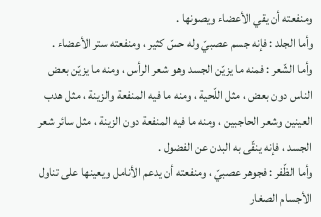ومنفعته أن يقي الأعضاء ويصونها .
وأما الجلد : فإنه جسم عصبيّ وله حسّ كثير ، ومنفعته ستر الأعضاء .
وأما الشّعر : فمنه ما يزيّن الجسد وهو شعر الرأس ، ومنه ما يزيّن بعض الناس دون بعض ، مثل اللّحية ، ومنه ما فيه المنفعة والزينة ، مثل هدب العينين وشعر الحاجبين ، ومنه ما فيه المنفعة دون الزينة ، مثل سائر شعر الجسد ، فإنه ينقّى به البدن عن الفضول .
وأما الظّفر : فجوهر عصبيّ ، ومنفعته أن يدعم الأنامل ويعينها على تناول الأجسام الصغار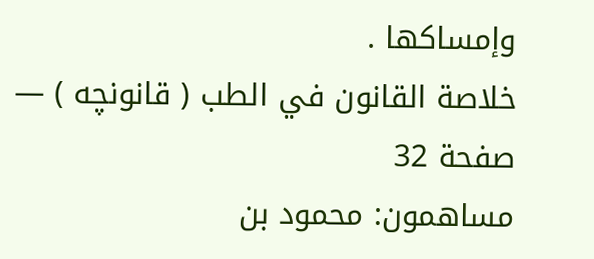وإمساكها .
خلاصة القانون في الطب ( قانونچه ) — صفحة 32
مساهمون: محمود بن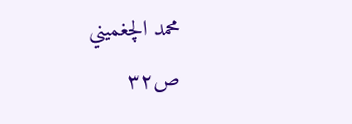محمد الچغميني
ص٣٢